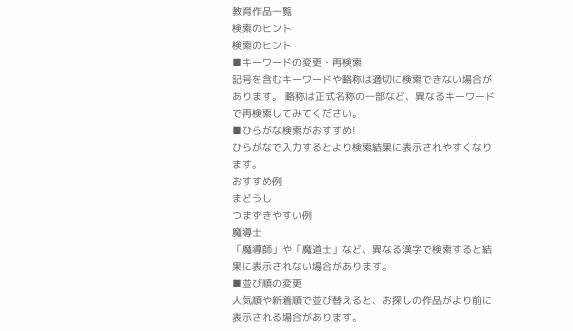教育作品一覧
検索のヒント
検索のヒント
■キーワードの変更・再検索
記号を含むキーワードや略称は適切に検索できない場合があります。 略称は正式名称の一部など、異なるキーワードで再検索してみてください。
■ひらがな検索がおすすめ!
ひらがなで入力するとより検索結果に表示されやすくなります。
おすすめ例
まどうし
つまずきやすい例
魔導士
「魔導師」や「魔道士」など、異なる漢字で検索すると結果に表示されない場合があります。
■並び順の変更
人気順や新着順で並び替えると、お探しの作品がより前に表示される場合があります。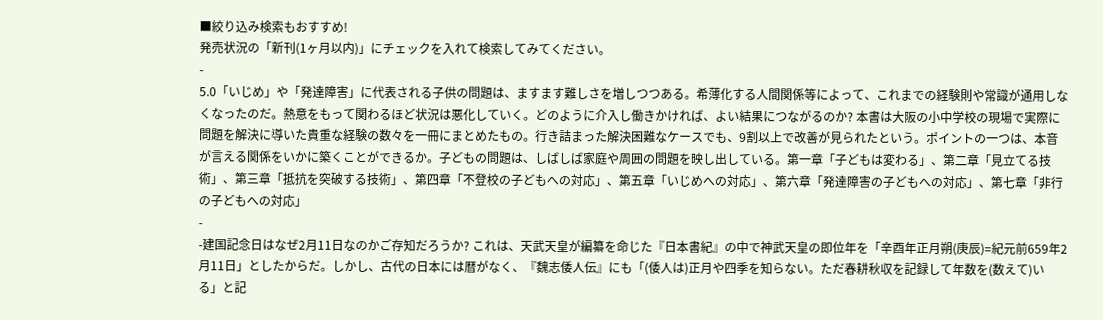■絞り込み検索もおすすめ!
発売状況の「新刊(1ヶ月以内)」にチェックを入れて検索してみてください。
-
5.0「いじめ」や「発達障害」に代表される子供の問題は、ますます難しさを増しつつある。希薄化する人間関係等によって、これまでの経験則や常識が通用しなくなったのだ。熱意をもって関わるほど状況は悪化していく。どのように介入し働きかければ、よい結果につながるのか? 本書は大阪の小中学校の現場で実際に問題を解決に導いた貴重な経験の数々を一冊にまとめたもの。行き詰まった解決困難なケースでも、9割以上で改善が見られたという。ポイントの一つは、本音が言える関係をいかに築くことができるか。子どもの問題は、しばしば家庭や周囲の問題を映し出している。第一章「子どもは変わる」、第二章「見立てる技術」、第三章「抵抗を突破する技術」、第四章「不登校の子どもへの対応」、第五章「いじめへの対応」、第六章「発達障害の子どもへの対応」、第七章「非行の子どもへの対応」
-
-建国記念日はなぜ2月11日なのかご存知だろうか? これは、天武天皇が編纂を命じた『日本書紀』の中で神武天皇の即位年を「辛酉年正月朔(庚辰)=紀元前659年2月11日」としたからだ。しかし、古代の日本には暦がなく、『魏志倭人伝』にも「(倭人は)正月や四季を知らない。ただ春耕秋収を記録して年数を(数えて)いる」と記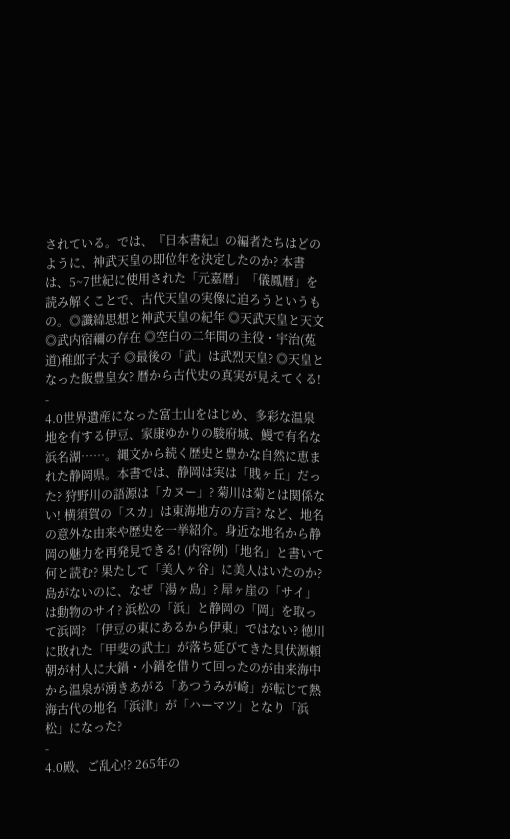されている。では、『日本書紀』の編者たちはどのように、神武天皇の即位年を決定したのか? 本書は、5~7世紀に使用された「元嘉暦」「儀鳳暦」を読み解くことで、古代天皇の実像に迫ろうというもの。◎讖緯思想と神武天皇の紀年 ◎天武天皇と天文 ◎武内宿禰の存在 ◎空白の二年間の主役・宇治(菟道)稚郎子太子 ◎最後の「武」は武烈天皇? ◎天皇となった飯豊皇女? 暦から古代史の真実が見えてくる!
-
4.0世界遺産になった富士山をはじめ、多彩な温泉地を有する伊豆、家康ゆかりの駿府城、鰻で有名な浜名湖……。縄文から続く歴史と豊かな自然に恵まれた静岡県。本書では、静岡は実は「賎ヶ丘」だった? 狩野川の語源は「カヌー」? 菊川は菊とは関係ない! 横須賀の「スカ」は東海地方の方言? など、地名の意外な由来や歴史を一挙紹介。身近な地名から静岡の魅力を再発見できる! (内容例)「地名」と書いて何と読む? 果たして「美人ヶ谷」に美人はいたのか? 島がないのに、なぜ「湯ヶ島」? 犀ヶ崖の「サイ」は動物のサイ? 浜松の「浜」と静岡の「岡」を取って浜岡? 「伊豆の東にあるから伊東」ではない? 徳川に敗れた「甲斐の武士」が落ち延びてきた貝伏源頼朝が村人に大鍋・小鍋を借りて回ったのが由来海中から温泉が湧きあがる「あつうみが崎」が転じて熱海古代の地名「浜津」が「ハーマツ」となり「浜松」になった?
-
4.0殿、ご乱心!? 265年の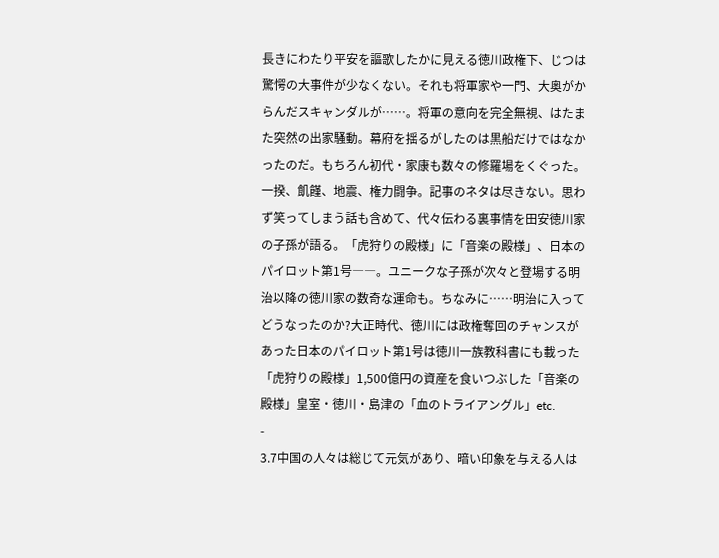長きにわたり平安を謳歌したかに見える徳川政権下、じつは驚愕の大事件が少なくない。それも将軍家や一門、大奥がからんだスキャンダルが……。将軍の意向を完全無視、はたまた突然の出家騒動。幕府を揺るがしたのは黒船だけではなかったのだ。もちろん初代・家康も数々の修羅場をくぐった。一揆、飢饉、地震、権力闘争。記事のネタは尽きない。思わず笑ってしまう話も含めて、代々伝わる裏事情を田安徳川家の子孫が語る。「虎狩りの殿様」に「音楽の殿様」、日本のパイロット第1号――。ユニークな子孫が次々と登場する明治以降の徳川家の数奇な運命も。ちなみに……明治に入ってどうなったのか?大正時代、徳川には政権奪回のチャンスがあった日本のパイロット第1号は徳川一族教科書にも載った「虎狩りの殿様」1,500億円の資産を食いつぶした「音楽の殿様」皇室・徳川・島津の「血のトライアングル」etc.
-
3.7中国の人々は総じて元気があり、暗い印象を与える人は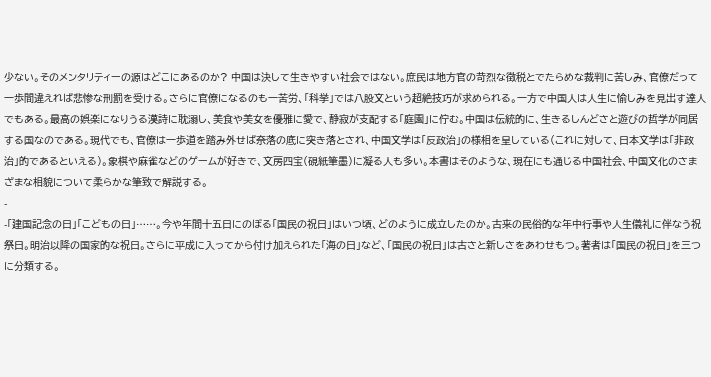少ない。そのメンタリティーの源はどこにあるのか? 中国は決して生きやすい社会ではない。庶民は地方官の苛烈な徴税とでたらめな裁判に苦しみ、官僚だって一歩間違えれば悲惨な刑罰を受ける。さらに官僚になるのも一苦労、「科挙」では八股文という超絶技巧が求められる。一方で中国人は人生に愉しみを見出す達人でもある。最高の娯楽になりうる漢詩に耽溺し、美食や美女を優雅に愛で、静寂が支配する「庭園」に佇む。中国は伝統的に、生きるしんどさと遊びの哲学が同居する国なのである。現代でも、官僚は一歩道を踏み外せば奈落の底に突き落とされ、中国文学は「反政治」の様相を呈している(これに対して、日本文学は「非政治」的であるといえる)。象棋や麻雀などのゲームが好きで、文房四宝(硯紙筆墨)に凝る人も多い。本書はそのような、現在にも通じる中国社会、中国文化のさまざまな相貌について柔らかな筆致で解説する。
-
-「建国記念の日」「こどもの日」……。今や年間十五日にのぼる「国民の祝日」はいつ頃、どのように成立したのか。古来の民俗的な年中行事や人生儀礼に伴なう祝祭日。明治以降の国家的な祝日。さらに平成に入ってから付け加えられた「海の日」など、「国民の祝日」は古さと新しさをあわせもつ。著者は「国民の祝日」を三つに分類する。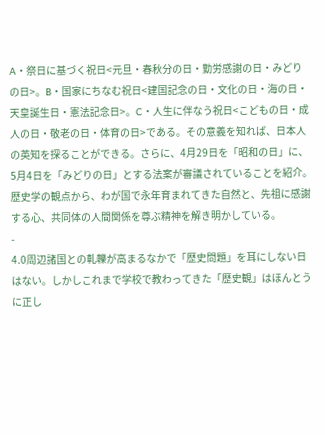A・祭日に基づく祝日<元旦・春秋分の日・勤労感謝の日・みどりの日>。B・国家にちなむ祝日<建国記念の日・文化の日・海の日・天皇誕生日・憲法記念日>。C・人生に伴なう祝日<こどもの日・成人の日・敬老の日・体育の日>である。その意義を知れば、日本人の英知を探ることができる。さらに、4月29日を「昭和の日」に、5月4日を「みどりの日」とする法案が審議されていることを紹介。歴史学の観点から、わが国で永年育まれてきた自然と、先祖に感謝する心、共同体の人間関係を尊ぶ精神を解き明かしている。
-
4.0周辺諸国との軋轢が高まるなかで「歴史問題」を耳にしない日はない。しかしこれまで学校で教わってきた「歴史観」はほんとうに正し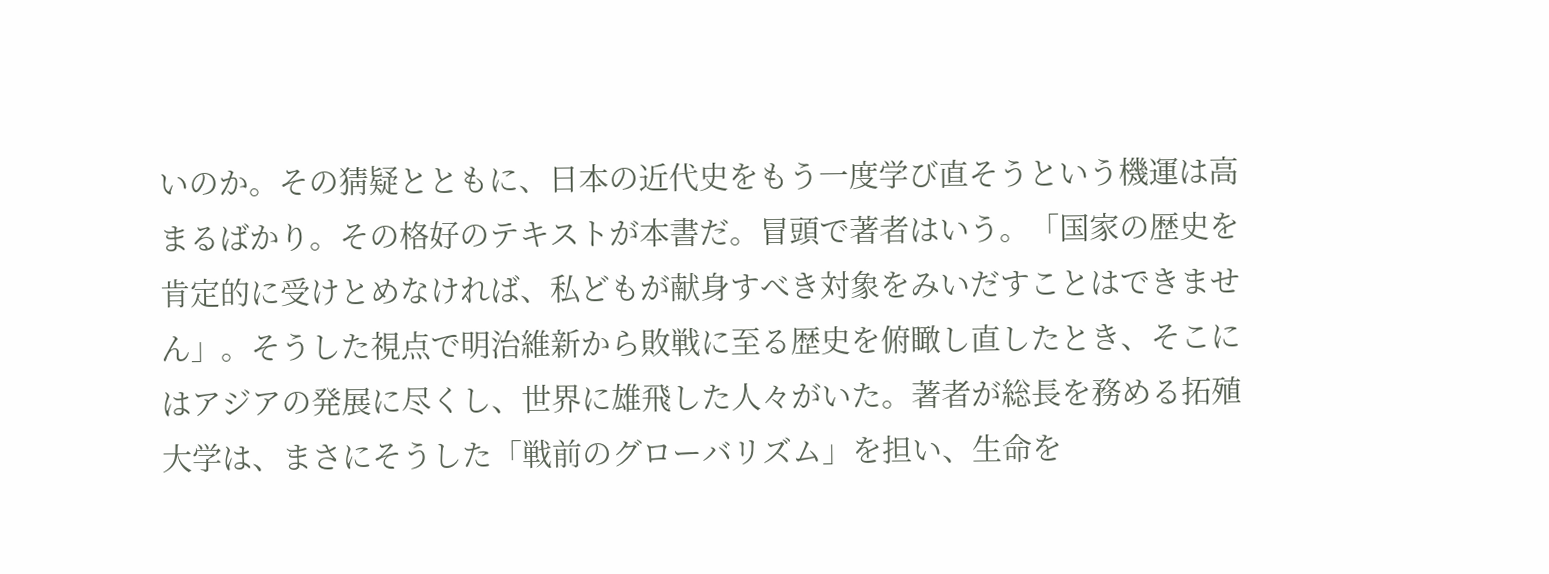いのか。その猜疑とともに、日本の近代史をもう一度学び直そうという機運は高まるばかり。その格好のテキストが本書だ。冒頭で著者はいう。「国家の歴史を肯定的に受けとめなければ、私どもが献身すべき対象をみいだすことはできません」。そうした視点で明治維新から敗戦に至る歴史を俯瞰し直したとき、そこにはアジアの発展に尽くし、世界に雄飛した人々がいた。著者が総長を務める拓殖大学は、まさにそうした「戦前のグローバリズム」を担い、生命を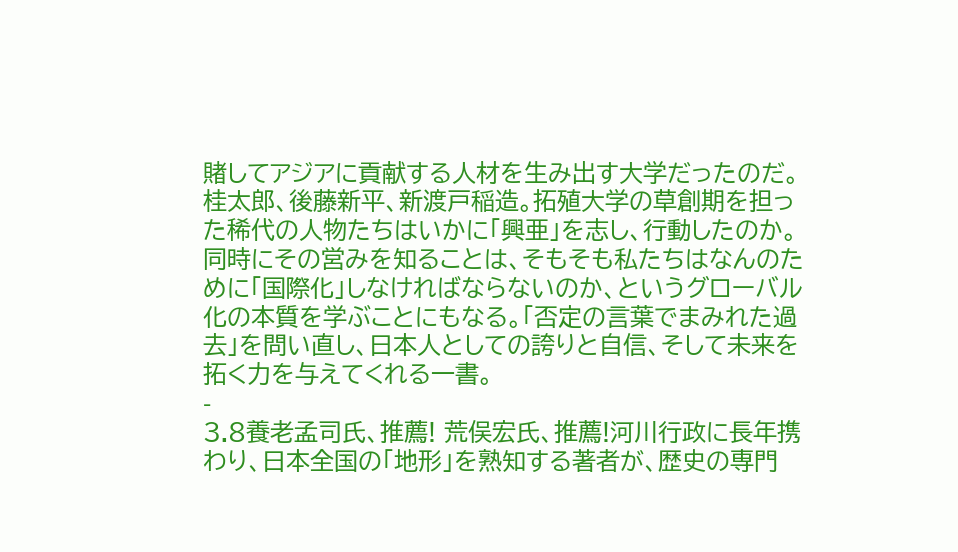賭してアジアに貢献する人材を生み出す大学だったのだ。桂太郎、後藤新平、新渡戸稲造。拓殖大学の草創期を担った稀代の人物たちはいかに「興亜」を志し、行動したのか。同時にその営みを知ることは、そもそも私たちはなんのために「国際化」しなければならないのか、というグローバル化の本質を学ぶことにもなる。「否定の言葉でまみれた過去」を問い直し、日本人としての誇りと自信、そして未来を拓く力を与えてくれる一書。
-
3.8養老孟司氏、推薦! 荒俣宏氏、推薦!河川行政に長年携わり、日本全国の「地形」を熟知する著者が、歴史の専門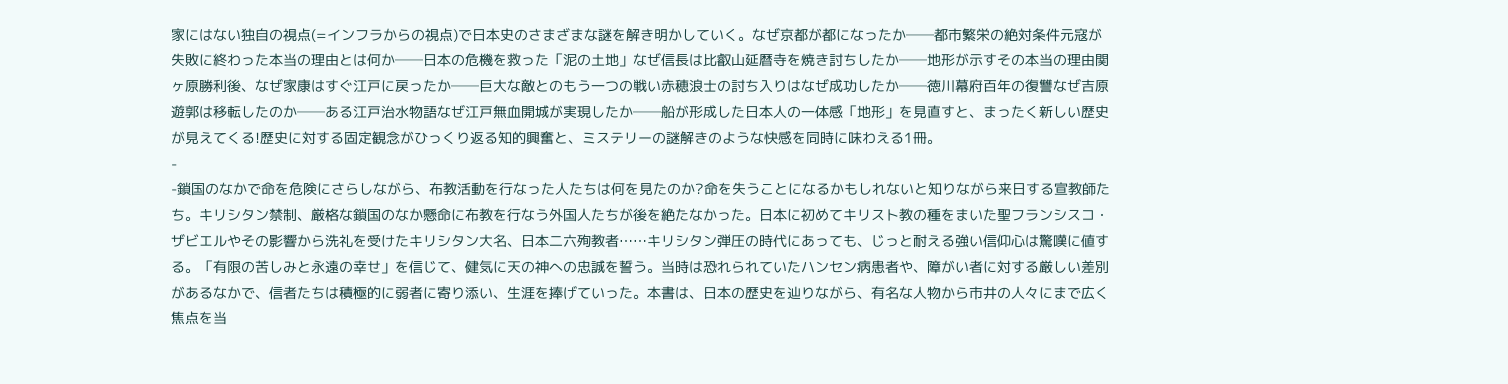家にはない独自の視点(=インフラからの視点)で日本史のさまざまな謎を解き明かしていく。なぜ京都が都になったか──都市繁栄の絶対条件元寇が失敗に終わった本当の理由とは何か──日本の危機を救った「泥の土地」なぜ信長は比叡山延暦寺を焼き討ちしたか──地形が示すその本当の理由関ヶ原勝利後、なぜ家康はすぐ江戸に戻ったか──巨大な敵とのもう一つの戦い赤穂浪士の討ち入りはなぜ成功したか──徳川幕府百年の復讐なぜ吉原遊郭は移転したのか──ある江戸治水物語なぜ江戸無血開城が実現したか──船が形成した日本人の一体感「地形」を見直すと、まったく新しい歴史が見えてくる!歴史に対する固定観念がひっくり返る知的興奮と、ミステリーの謎解きのような快感を同時に味わえる1冊。
-
-鎖国のなかで命を危険にさらしながら、布教活動を行なった人たちは何を見たのか?命を失うことになるかもしれないと知りながら来日する宣教師たち。キリシタン禁制、厳格な鎖国のなか懸命に布教を行なう外国人たちが後を絶たなかった。日本に初めてキリスト教の種をまいた聖フランシスコ・ザビエルやその影響から洗礼を受けたキリシタン大名、日本二六殉教者……キリシタン弾圧の時代にあっても、じっと耐える強い信仰心は驚嘆に値する。「有限の苦しみと永遠の幸せ」を信じて、健気に天の神への忠誠を誓う。当時は恐れられていたハンセン病患者や、障がい者に対する厳しい差別があるなかで、信者たちは積極的に弱者に寄り添い、生涯を捧げていった。本書は、日本の歴史を辿りながら、有名な人物から市井の人々にまで広く焦点を当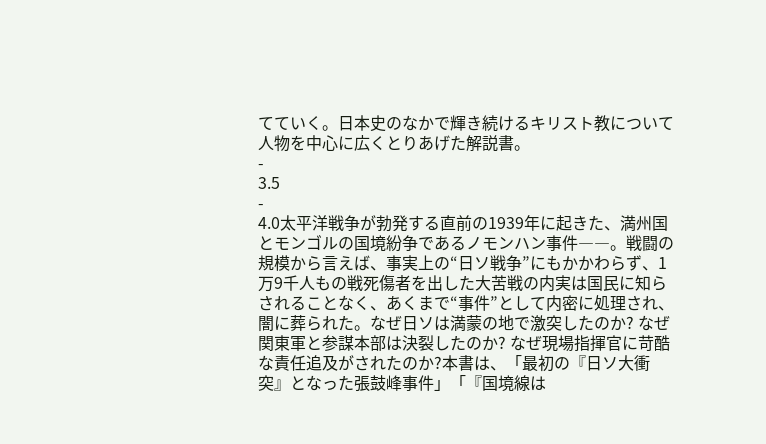てていく。日本史のなかで輝き続けるキリスト教について人物を中心に広くとりあげた解説書。
-
3.5
-
4.0太平洋戦争が勃発する直前の1939年に起きた、満州国とモンゴルの国境紛争であるノモンハン事件――。戦闘の規模から言えば、事実上の“日ソ戦争”にもかかわらず、1万9千人もの戦死傷者を出した大苦戦の内実は国民に知らされることなく、あくまで“事件”として内密に処理され、闇に葬られた。なぜ日ソは満蒙の地で激突したのか? なぜ関東軍と参謀本部は決裂したのか? なぜ現場指揮官に苛酷な責任追及がされたのか?本書は、「最初の『日ソ大衝突』となった張鼓峰事件」「『国境線は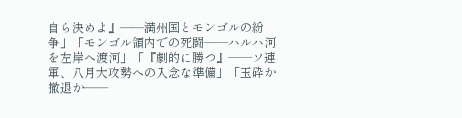自ら決めよ』――満州国とモンゴルの紛争」「モンゴル領内での死闘――ハルハ河を左岸へ渡河」「『劇的に勝つ』――ソ連軍、八月大攻勢への入念な準備」「玉砕か撤退か――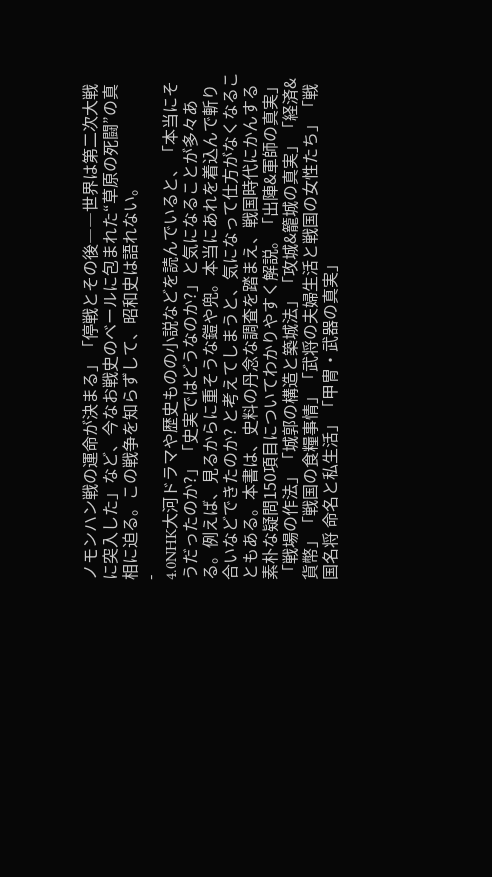ノモンハン戦の運命が決まる」「停戦とその後――世界は第二次大戦に突入した」など、今なお戦史のベールに包まれた“草原の死闘”の真相に迫る。この戦争を知らずして、昭和史は語れない。
-
4.0NHK大河ドラマや歴史ものの小説などを読んでいると、「本当にそうだったのか?」「史実ではどうなのか?」と気になることが多々ある。例えば、見るからに重そうな鎧や兜。本当にあれを着込んで斬り合いなどできたのか? と考えてしまうと、気になって仕方がなくなることもある。本書は、史料の丹念な調査を踏まえ、戦国時代にかんする素朴な疑問150項目についてわかりやすく解説。「出陣&軍師の真実」「戦場の作法」「城郭の構造と築城法」「攻城&籠城の真実」「経済&貨幣」「戦国の食糧事情」「武将の夫婦生活と戦国の女性たち」「戦国名将 命名と私生活」「甲冑・武器の真実」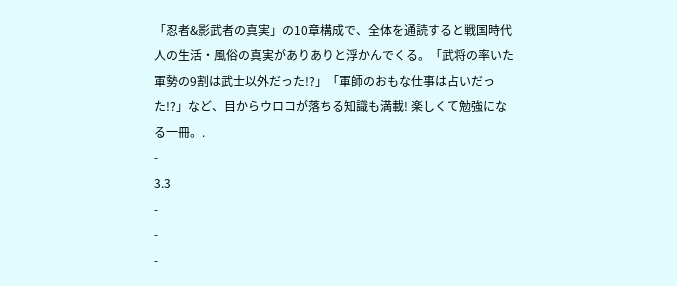「忍者&影武者の真実」の10章構成で、全体を通読すると戦国時代人の生活・風俗の真実がありありと浮かんでくる。「武将の率いた軍勢の9割は武士以外だった!?」「軍師のおもな仕事は占いだった!?」など、目からウロコが落ちる知識も満載! 楽しくて勉強になる一冊。.
-
3.3
-
-
-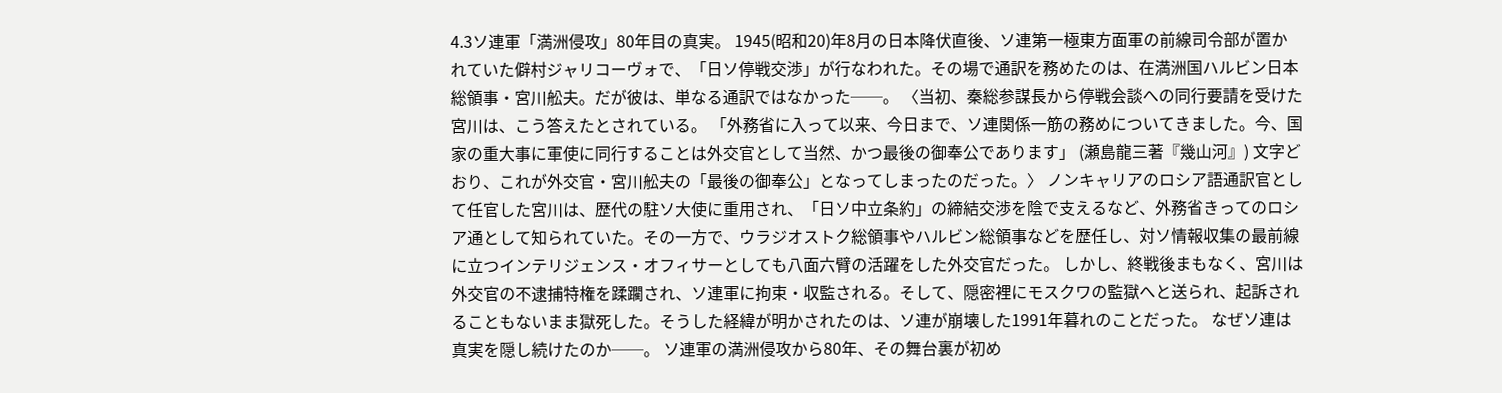4.3ソ連軍「満洲侵攻」80年目の真実。 1945(昭和20)年8月の日本降伏直後、ソ連第一極東方面軍の前線司令部が置かれていた僻村ジャリコーヴォで、「日ソ停戦交渉」が行なわれた。その場で通訳を務めたのは、在満洲国ハルビン日本総領事・宮川舩夫。だが彼は、単なる通訳ではなかった──。 〈当初、秦総参謀長から停戦会談への同行要請を受けた宮川は、こう答えたとされている。 「外務省に入って以来、今日まで、ソ連関係一筋の務めについてきました。今、国家の重大事に軍使に同行することは外交官として当然、かつ最後の御奉公であります」 (瀬島龍三著『幾山河』) 文字どおり、これが外交官・宮川舩夫の「最後の御奉公」となってしまったのだった。〉 ノンキャリアのロシア語通訳官として任官した宮川は、歴代の駐ソ大使に重用され、「日ソ中立条約」の締結交渉を陰で支えるなど、外務省きってのロシア通として知られていた。その一方で、ウラジオストク総領事やハルビン総領事などを歴任し、対ソ情報収集の最前線に立つインテリジェンス・オフィサーとしても八面六臂の活躍をした外交官だった。 しかし、終戦後まもなく、宮川は外交官の不逮捕特権を蹂躙され、ソ連軍に拘束・収監される。そして、隠密裡にモスクワの監獄へと送られ、起訴されることもないまま獄死した。そうした経緯が明かされたのは、ソ連が崩壊した1991年暮れのことだった。 なぜソ連は真実を隠し続けたのか──。 ソ連軍の満洲侵攻から80年、その舞台裏が初め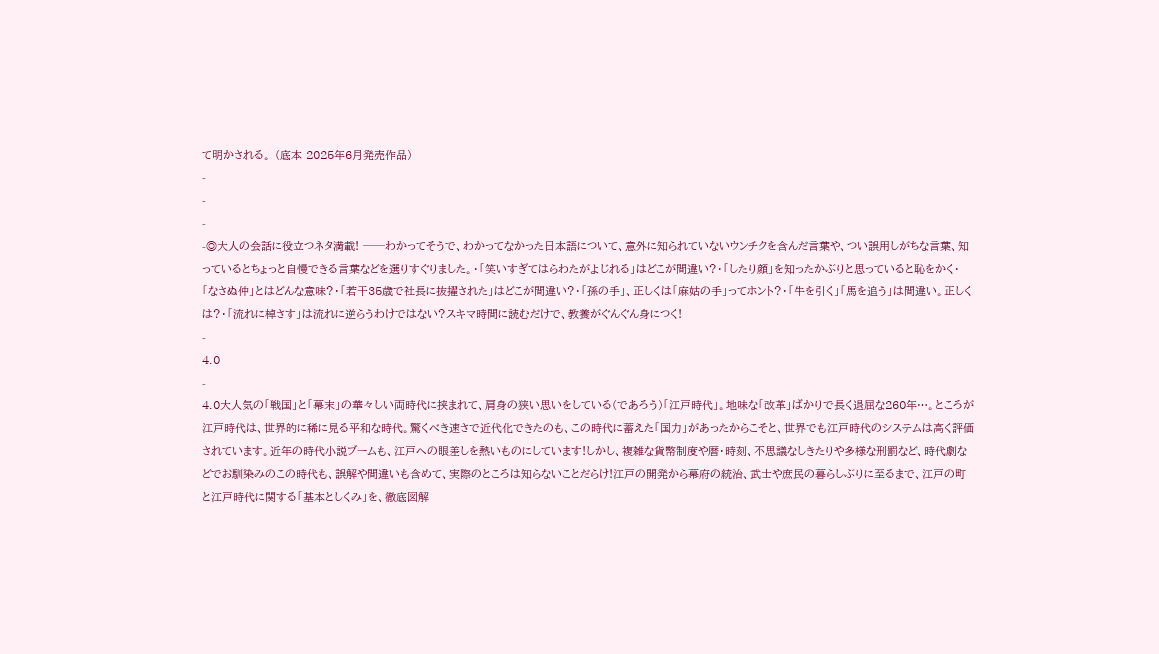て明かされる。 (底本 2025年6月発売作品)
-
-
-
-◎大人の会話に役立つネタ満載! ──わかってそうで、わかってなかった日本語について、意外に知られていないウンチクを含んだ言葉や、つい誤用しがちな言葉、知っているとちょっと自慢できる言葉などを選りすぐりました。・「笑いすぎてはらわたがよじれる」はどこが間違い?・「したり顔」を知ったかぶりと思っていると恥をかく・「なさぬ仲」とはどんな意味?・「若干35歳で社長に抜擢された」はどこが間違い?・「孫の手」、正しくは「麻姑の手」ってホント?・「牛を引く」「馬を追う」は間違い。正しくは?・「流れに棹さす」は流れに逆らうわけではない?スキマ時間に読むだけで、教養がぐんぐん身につく!
-
4.0
-
4.0大人気の「戦国」と「幕末」の華々しい両時代に挟まれて、肩身の狭い思いをしている(であろう)「江戸時代」。地味な「改革」ばかりで長く退屈な260年…。ところが江戸時代は、世界的に稀に見る平和な時代。驚くべき速さで近代化できたのも、この時代に蓄えた「国力」があったからこそと、世界でも江戸時代のシステムは高く評価されています。近年の時代小説ブームも、江戸への眼差しを熱いものにしています!しかし、複雑な貨幣制度や暦・時刻、不思議なしきたりや多様な刑罰など、時代劇などでお馴染みのこの時代も、誤解や間違いも含めて、実際のところは知らないことだらけ!江戸の開発から幕府の統治、武士や庶民の暮らしぶりに至るまで、江戸の町と江戸時代に関する「基本としくみ」を、徹底図解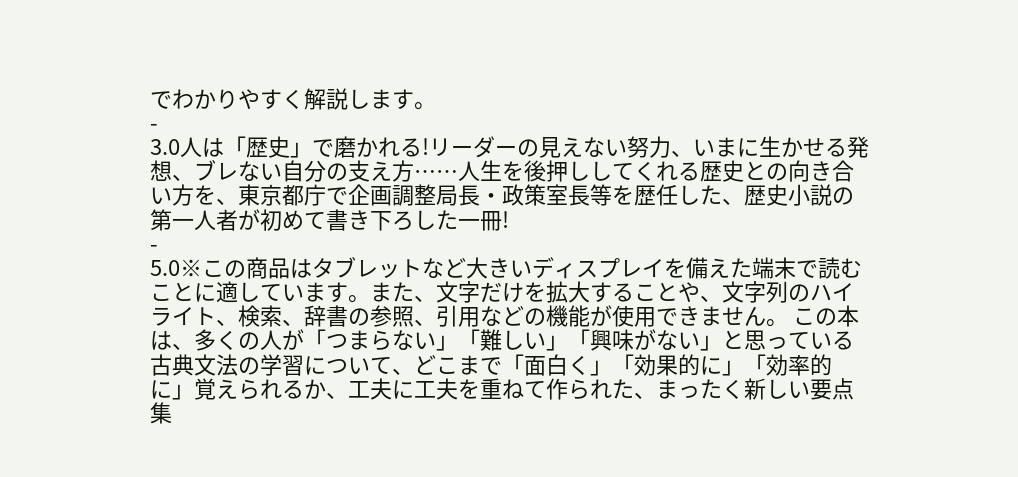でわかりやすく解説します。
-
3.0人は「歴史」で磨かれる!リーダーの見えない努力、いまに生かせる発想、ブレない自分の支え方……人生を後押ししてくれる歴史との向き合い方を、東京都庁で企画調整局長・政策室長等を歴任した、歴史小説の第一人者が初めて書き下ろした一冊!
-
5.0※この商品はタブレットなど大きいディスプレイを備えた端末で読むことに適しています。また、文字だけを拡大することや、文字列のハイライト、検索、辞書の参照、引用などの機能が使用できません。 この本は、多くの人が「つまらない」「難しい」「興味がない」と思っている古典文法の学習について、どこまで「面白く」「効果的に」「効率的に」覚えられるか、工夫に工夫を重ねて作られた、まったく新しい要点集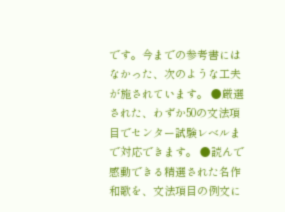です。今までの参考書にはなかった、次のような工夫が施されています。 ●厳選された、わずか50の文法項目でセンター試験レベルまで対応できます。 ●読んで感動できる精選された名作和歌を、文法項目の例文に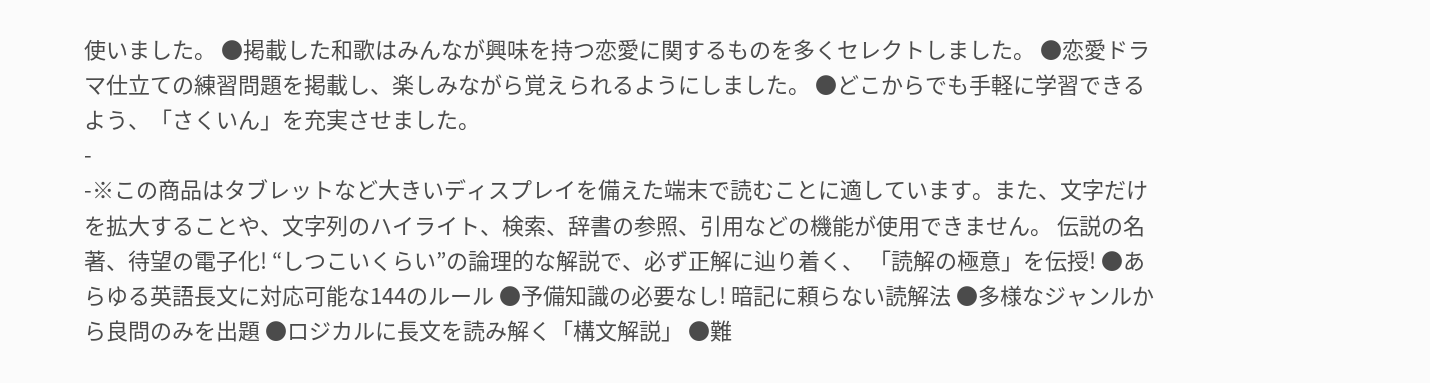使いました。 ●掲載した和歌はみんなが興味を持つ恋愛に関するものを多くセレクトしました。 ●恋愛ドラマ仕立ての練習問題を掲載し、楽しみながら覚えられるようにしました。 ●どこからでも手軽に学習できるよう、「さくいん」を充実させました。
-
-※この商品はタブレットなど大きいディスプレイを備えた端末で読むことに適しています。また、文字だけを拡大することや、文字列のハイライト、検索、辞書の参照、引用などの機能が使用できません。 伝説の名著、待望の電子化! “しつこいくらい”の論理的な解説で、必ず正解に辿り着く、 「読解の極意」を伝授! ●あらゆる英語長文に対応可能な144のルール ●予備知識の必要なし! 暗記に頼らない読解法 ●多様なジャンルから良問のみを出題 ●ロジカルに長文を読み解く「構文解説」 ●難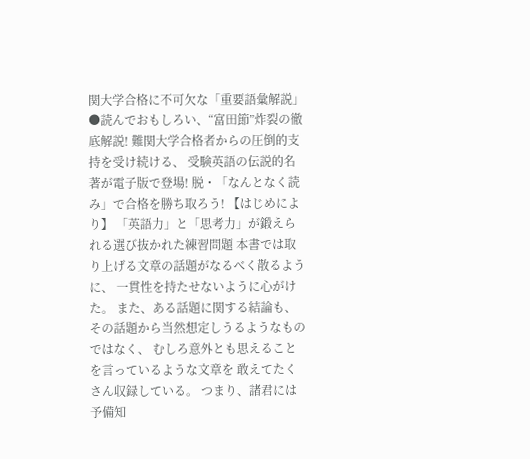関大学合格に不可欠な「重要語彙解説」 ●読んでおもしろい、“富田節”炸裂の徹底解説! 難関大学合格者からの圧倒的支持を受け続ける、 受験英語の伝説的名著が電子版で登場! 脱・「なんとなく読み」で合格を勝ち取ろう! 【はじめにより】 「英語力」と「思考力」が鍛えられる選び抜かれた練習問題 本書では取り上げる文章の話題がなるべく散るように、 一貫性を持たせないように心がけた。 また、ある話題に関する結論も、 その話題から当然想定しうるようなものではなく、 むしろ意外とも思えることを言っているような文章を 敢えてたくさん収録している。 つまり、諸君には予備知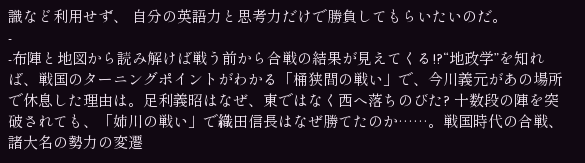識など利用せず、 自分の英語力と思考力だけで勝負してもらいたいのだ。
-
-布陣と地図から読み解けば戦う前から合戦の結果が見えてくる!?“地政学”を知れば、戦国のターニングポイントがわかる「桶狭間の戦い」で、今川義元があの場所で休息した理由は。足利義昭はなぜ、東ではなく西へ落ちのびた? 十数段の陣を突破されても、「姉川の戦い」で織田信長はなぜ勝てたのか……。戦国時代の合戦、諸大名の勢力の変遷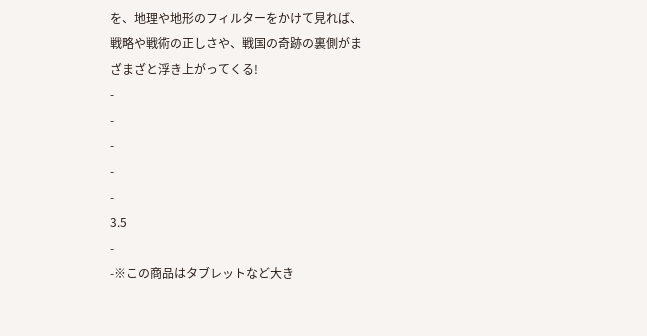を、地理や地形のフィルターをかけて見れば、戦略や戦術の正しさや、戦国の奇跡の裏側がまざまざと浮き上がってくる!
-
-
-
-
-
3.5
-
-※この商品はタブレットなど大き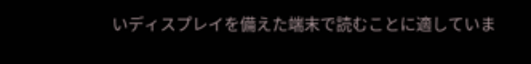いディスプレイを備えた端末で読むことに適していま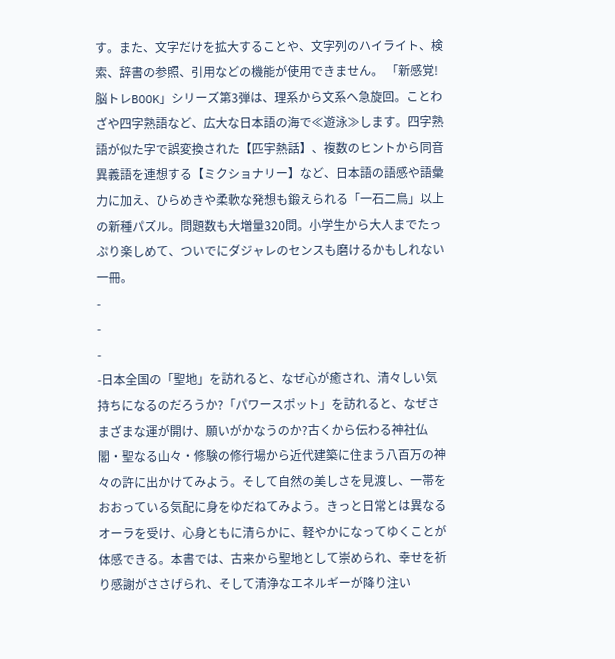す。また、文字だけを拡大することや、文字列のハイライト、検索、辞書の参照、引用などの機能が使用できません。 「新感覚!脳トレBOOK」シリーズ第3弾は、理系から文系へ急旋回。ことわざや四字熟語など、広大な日本語の海で≪遊泳≫します。四字熟語が似た字で誤変換された【匹宇熱話】、複数のヒントから同音異義語を連想する【ミクショナリー】など、日本語の語感や語彙力に加え、ひらめきや柔軟な発想も鍛えられる「一石二鳥」以上の新種パズル。問題数も大増量320問。小学生から大人までたっぷり楽しめて、ついでにダジャレのセンスも磨けるかもしれない一冊。
-
-
-
-日本全国の「聖地」を訪れると、なぜ心が癒され、清々しい気持ちになるのだろうか?「パワースポット」を訪れると、なぜさまざまな運が開け、願いがかなうのか?古くから伝わる神社仏閣・聖なる山々・修験の修行場から近代建築に住まう八百万の神々の許に出かけてみよう。そして自然の美しさを見渡し、一帯をおおっている気配に身をゆだねてみよう。きっと日常とは異なるオーラを受け、心身ともに清らかに、軽やかになってゆくことが体感できる。本書では、古来から聖地として崇められ、幸せを祈り感謝がささげられ、そして清浄なエネルギーが降り注い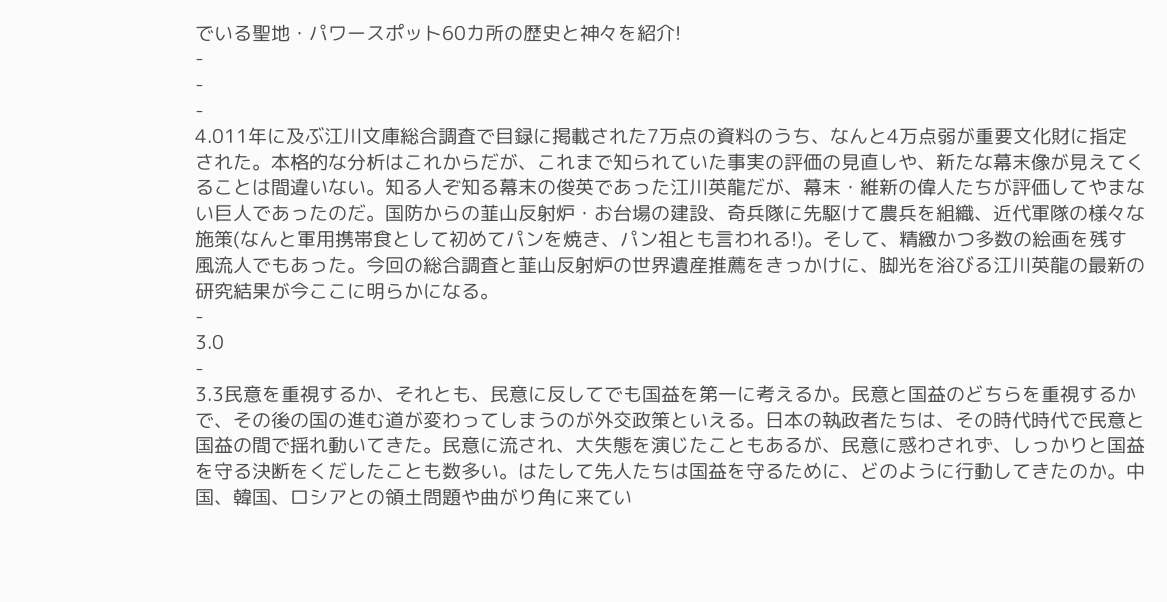でいる聖地・パワースポット60カ所の歴史と神々を紹介!
-
-
-
4.011年に及ぶ江川文庫総合調査で目録に掲載された7万点の資料のうち、なんと4万点弱が重要文化財に指定された。本格的な分析はこれからだが、これまで知られていた事実の評価の見直しや、新たな幕末像が見えてくることは間違いない。知る人ぞ知る幕末の俊英であった江川英龍だが、幕末・維新の偉人たちが評価してやまない巨人であったのだ。国防からの韮山反射炉・お台場の建設、奇兵隊に先駆けて農兵を組織、近代軍隊の様々な施策(なんと軍用携帯食として初めてパンを焼き、パン祖とも言われる!)。そして、精緻かつ多数の絵画を残す風流人でもあった。今回の総合調査と韮山反射炉の世界遺産推薦をきっかけに、脚光を浴びる江川英龍の最新の研究結果が今ここに明らかになる。
-
3.0
-
3.3民意を重視するか、それとも、民意に反してでも国益を第一に考えるか。民意と国益のどちらを重視するかで、その後の国の進む道が変わってしまうのが外交政策といえる。日本の執政者たちは、その時代時代で民意と国益の間で揺れ動いてきた。民意に流され、大失態を演じたこともあるが、民意に惑わされず、しっかりと国益を守る決断をくだしたことも数多い。はたして先人たちは国益を守るために、どのように行動してきたのか。中国、韓国、ロシアとの領土問題や曲がり角に来てい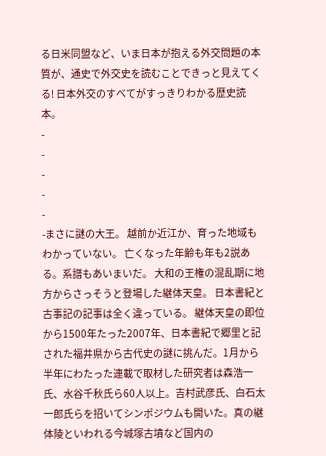る日米同盟など、いま日本が抱える外交問題の本質が、通史で外交史を読むことできっと見えてくる! 日本外交のすべてがすっきりわかる歴史読本。
-
-
-
-
-
-まさに謎の大王。 越前か近江か、育った地域もわかっていない。 亡くなった年齢も年も2説ある。系譜もあいまいだ。 大和の王権の混乱期に地方からさっそうと登場した継体天皇。 日本書紀と古事記の記事は全く違っている。 継体天皇の即位から1500年たった2007年、日本書紀で郷里と記された福井県から古代史の謎に挑んだ。1月から半年にわたった連載で取材した研究者は森浩一氏、水谷千秋氏ら60人以上。吉村武彦氏、白石太一郎氏らを招いてシンポジウムも開いた。真の継体陵といわれる今城塚古墳など国内の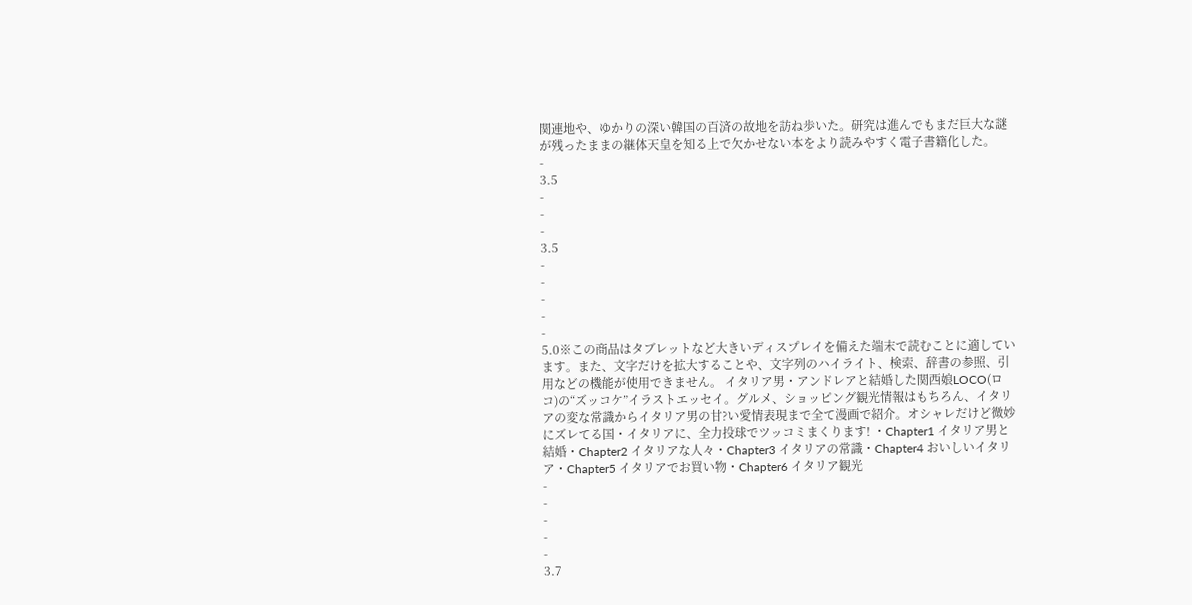関連地や、ゆかりの深い韓国の百済の故地を訪ね歩いた。研究は進んでもまだ巨大な謎が残ったままの継体天皇を知る上で欠かせない本をより読みやすく電子書籍化した。
-
3.5
-
-
-
3.5
-
-
-
-
-
5.0※この商品はタブレットなど大きいディスプレイを備えた端末で読むことに適しています。また、文字だけを拡大することや、文字列のハイライト、検索、辞書の参照、引用などの機能が使用できません。 イタリア男・アンドレアと結婚した関西娘LOCO(ロコ)の“ズッコケ”イラストエッセイ。グルメ、ショッピング観光情報はもちろん、イタリアの変な常識からイタリア男の甘?い愛情表現まで全て漫画で紹介。オシャレだけど微妙にズレてる国・イタリアに、全力投球でツッコミまくります! ・Chapter1 イタリア男と結婚・Chapter2 イタリアな人々・Chapter3 イタリアの常識・Chapter4 おいしいイタリア・Chapter5 イタリアでお買い物・Chapter6 イタリア観光
-
-
-
-
-
3.7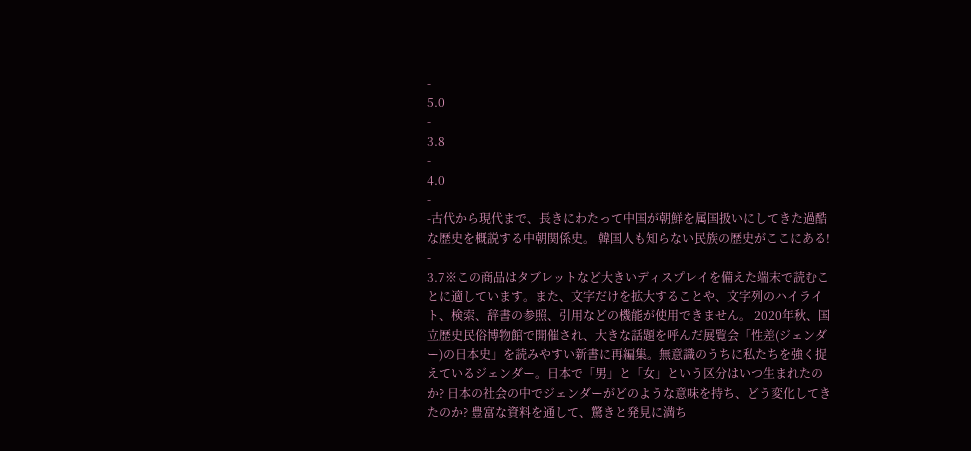-
5.0
-
3.8
-
4.0
-
-古代から現代まで、長きにわたって中国が朝鮮を属国扱いにしてきた過酷な歴史を概説する中朝関係史。 韓国人も知らない民族の歴史がここにある!
-
3.7※この商品はタブレットなど大きいディスプレイを備えた端末で読むことに適しています。また、文字だけを拡大することや、文字列のハイライト、検索、辞書の参照、引用などの機能が使用できません。 2020年秋、国立歴史民俗博物館で開催され、大きな話題を呼んだ展覧会「性差(ジェンダー)の日本史」を読みやすい新書に再編集。無意識のうちに私たちを強く捉えているジェンダー。日本で「男」と「女」という区分はいつ生まれたのか? 日本の社会の中でジェンダーがどのような意味を持ち、どう変化してきたのか? 豊富な資料を通して、驚きと発見に満ち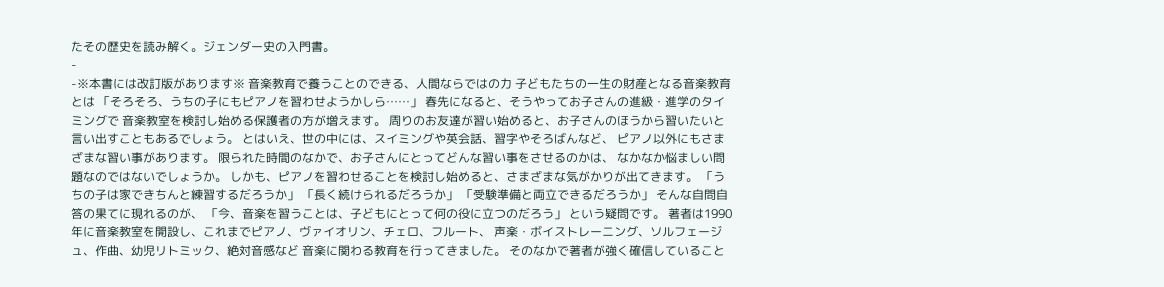たその歴史を読み解く。ジェンダー史の入門書。
-
-※本書には改訂版があります※ 音楽教育で養うことのできる、人間ならではの力 子どもたちの一生の財産となる音楽教育とは 「そろそろ、うちの子にもピアノを習わせようかしら……」 春先になると、そうやってお子さんの進級・進学のタイミングで 音楽教室を検討し始める保護者の方が増えます。 周りのお友達が習い始めると、お子さんのほうから習いたいと言い出すこともあるでしょう。 とはいえ、世の中には、スイミングや英会話、習字やそろばんなど、 ピアノ以外にもさまざまな習い事があります。 限られた時間のなかで、お子さんにとってどんな習い事をさせるのかは、 なかなか悩ましい問題なのではないでしょうか。 しかも、ピアノを習わせることを検討し始めると、さまざまな気がかりが出てきます。 「うちの子は家できちんと練習するだろうか」 「長く続けられるだろうか」 「受験準備と両立できるだろうか」 そんな自問自答の果てに現れるのが、 「今、音楽を習うことは、子どもにとって何の役に立つのだろう」 という疑問です。 著者は1990年に音楽教室を開設し、これまでピアノ、ヴァイオリン、チェロ、フルート、 声楽・ボイストレーニング、ソルフェージュ、作曲、幼児リトミック、絶対音感など 音楽に関わる教育を行ってきました。 そのなかで著者が強く確信していること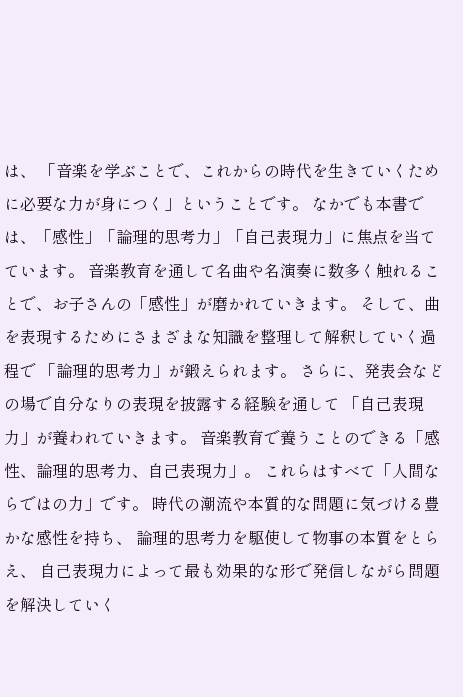は、 「音楽を学ぶことで、これからの時代を生きていくために必要な力が身につく」ということです。 なかでも本書では、「感性」「論理的思考力」「自己表現力」に焦点を当てています。 音楽教育を通して名曲や名演奏に数多く触れることで、お子さんの「感性」が磨かれていきます。 そして、曲を表現するためにさまざまな知識を整理して解釈していく過程で 「論理的思考力」が鍛えられます。 さらに、発表会などの場で自分なりの表現を披露する経験を通して 「自己表現力」が養われていきます。 音楽教育で養うことのできる「感性、論理的思考力、自己表現力」。 これらはすべて「人間ならではの力」です。 時代の潮流や本質的な問題に気づける豊かな感性を持ち、 論理的思考力を駆使して物事の本質をとらえ、 自己表現力によって最も効果的な形で発信しながら問題を解決していく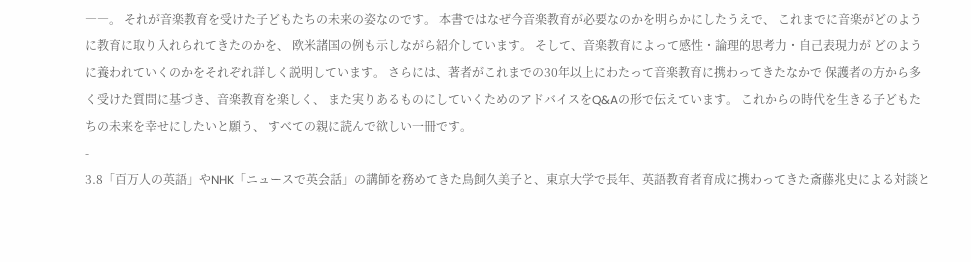――。 それが音楽教育を受けた子どもたちの未来の姿なのです。 本書ではなぜ今音楽教育が必要なのかを明らかにしたうえで、 これまでに音楽がどのように教育に取り入れられてきたのかを、 欧米諸国の例も示しながら紹介しています。 そして、音楽教育によって感性・論理的思考力・自己表現力が どのように養われていくのかをそれぞれ詳しく説明しています。 さらには、著者がこれまでの30年以上にわたって音楽教育に携わってきたなかで 保護者の方から多く受けた質問に基づき、音楽教育を楽しく、 また実りあるものにしていくためのアドバイスをQ&Aの形で伝えています。 これからの時代を生きる子どもたちの未来を幸せにしたいと願う、 すべての親に読んで欲しい一冊です。
-
3.8「百万人の英語」やNHK「ニュースで英会話」の講師を務めてきた鳥飼久美子と、東京大学で長年、英語教育者育成に携わってきた斎藤兆史による対談と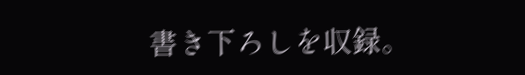書き下ろしを収録。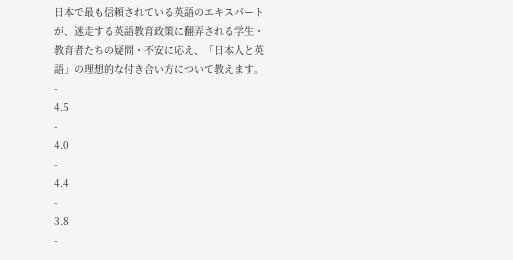日本で最も信頼されている英語のエキスパートが、迷走する英語教育政策に翻弄される学生・教育者たちの疑問・不安に応え、「日本人と英語」の理想的な付き合い方について教えます。
-
4.5
-
4.0
-
4.4
-
3.8
-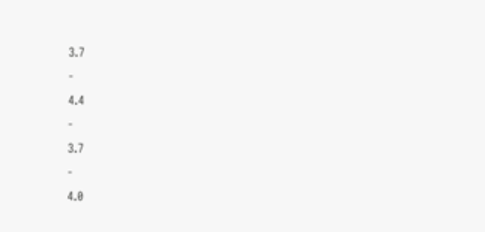3.7
-
4.4
-
3.7
-
4.0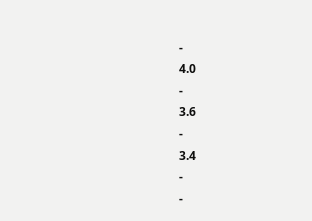-
4.0
-
3.6
-
3.4
-
-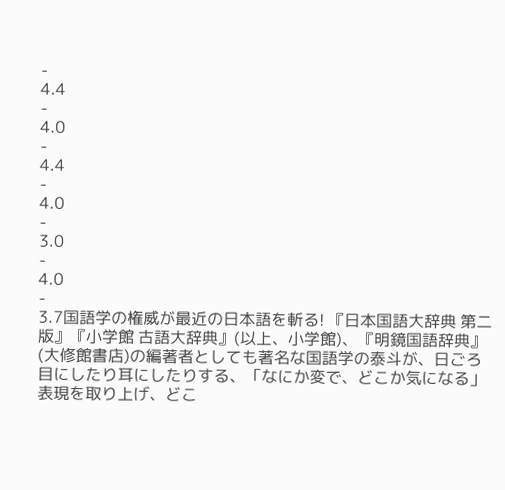-
4.4
-
4.0
-
4.4
-
4.0
-
3.0
-
4.0
-
3.7国語学の権威が最近の日本語を斬る! 『日本国語大辞典 第二版』『小学館 古語大辞典』(以上、小学館)、『明鏡国語辞典』(大修館書店)の編著者としても著名な国語学の泰斗が、日ごろ目にしたり耳にしたりする、「なにか変で、どこか気になる」表現を取り上げ、どこ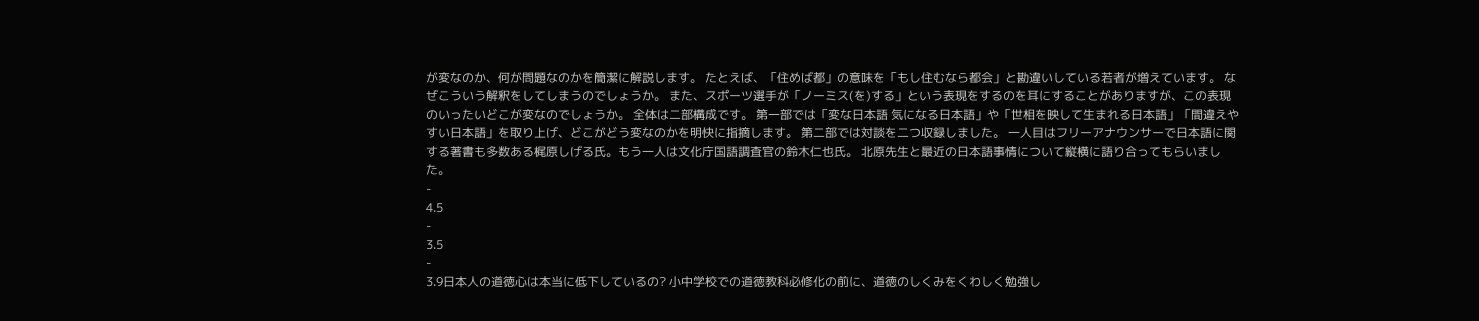が変なのか、何が問題なのかを簡潔に解説します。 たとえば、「住めば都」の意味を「もし住むなら都会」と勘違いしている若者が増えています。 なぜこういう解釈をしてしまうのでしょうか。 また、スポーツ選手が「ノーミス(を)する」という表現をするのを耳にすることがありますが、この表現のいったいどこが変なのでしょうか。 全体は二部構成です。 第一部では「変な日本語 気になる日本語」や「世相を映して生まれる日本語」「間違えやすい日本語」を取り上げ、どこがどう変なのかを明快に指摘します。 第二部では対談を二つ収録しました。 一人目はフリーアナウンサーで日本語に関する著書も多数ある梶原しげる氏。もう一人は文化庁国語調査官の鈴木仁也氏。 北原先生と最近の日本語事情について縦横に語り合ってもらいました。
-
4.5
-
3.5
-
3.9日本人の道徳心は本当に低下しているの? 小中学校での道徳教科必修化の前に、道徳のしくみをくわしく勉強し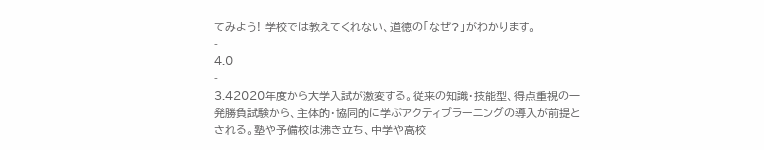てみよう! 学校では教えてくれない、道徳の「なぜ?」がわかります。
-
4.0
-
3.42020年度から大学入試が激変する。従来の知識・技能型、得点重視の一発勝負試験から、主体的・協同的に学ぶアクティブラーニングの導入が前提とされる。塾や予備校は沸き立ち、中学や高校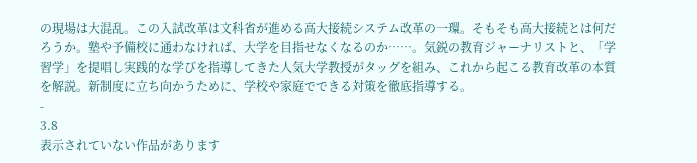の現場は大混乱。この入試改革は文科省が進める高大接続システム改革の一環。そもそも高大接続とは何だろうか。塾や予備校に通わなければ、大学を目指せなくなるのか……。気鋭の教育ジャーナリストと、「学習学」を提唱し実践的な学びを指導してきた人気大学教授がタッグを組み、これから起こる教育改革の本質を解説。新制度に立ち向かうために、学校や家庭でできる対策を徹底指導する。
-
3.8
表示されていない作品があります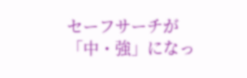セーフサーチが「中・強」になっ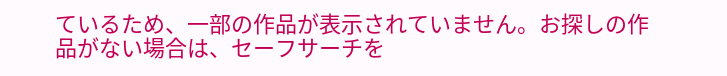ているため、一部の作品が表示されていません。お探しの作品がない場合は、セーフサーチを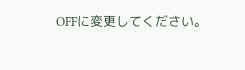OFFに変更してください。